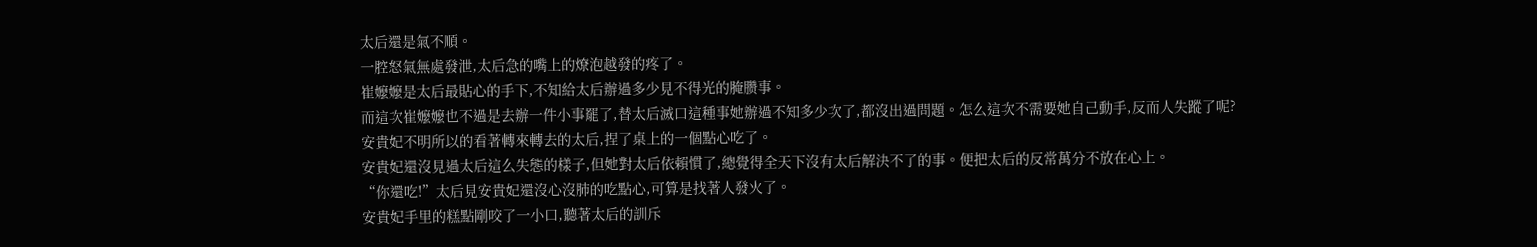太后還是氣不順。
一腔怒氣無處發泄,太后急的嘴上的燎泡越發的疼了。
崔嬤嬤是太后最貼心的手下,不知給太后辦過多少見不得光的腌臜事。
而這次崔嬤嬤也不過是去辦一件小事罷了,替太后滅口這種事她辦過不知多少次了,都沒出過問題。怎么這次不需要她自己動手,反而人失蹤了呢?
安貴妃不明所以的看著轉來轉去的太后,捏了桌上的一個點心吃了。
安貴妃還沒見過太后這么失態的樣子,但她對太后依賴慣了,總覺得全天下沒有太后解決不了的事。便把太后的反常萬分不放在心上。
“你還吃!”太后見安貴妃還沒心沒肺的吃點心,可算是找著人發火了。
安貴妃手里的糕點剛咬了一小口,聽著太后的訓斥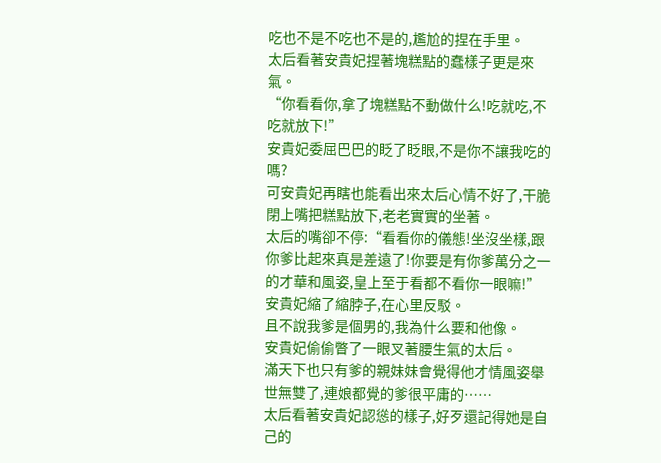吃也不是不吃也不是的,尷尬的捏在手里。
太后看著安貴妃捏著塊糕點的蠢樣子更是來氣。
“你看看你,拿了塊糕點不動做什么!吃就吃,不吃就放下!”
安貴妃委屈巴巴的眨了眨眼,不是你不讓我吃的嗎?
可安貴妃再瞎也能看出來太后心情不好了,干脆閉上嘴把糕點放下,老老實實的坐著。
太后的嘴卻不停:“看看你的儀態!坐沒坐樣,跟你爹比起來真是差遠了!你要是有你爹萬分之一的才華和風姿,皇上至于看都不看你一眼嘛!”
安貴妃縮了縮脖子,在心里反駁。
且不說我爹是個男的,我為什么要和他像。
安貴妃偷偷瞥了一眼叉著腰生氣的太后。
滿天下也只有爹的親妹妹會覺得他才情風姿舉世無雙了,連娘都覺的爹很平庸的……
太后看著安貴妃認慫的樣子,好歹還記得她是自己的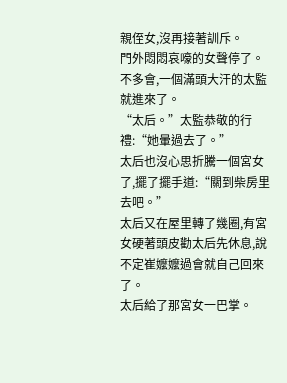親侄女,沒再接著訓斥。
門外悶悶哀嚎的女聲停了。
不多會,一個滿頭大汗的太監就進來了。
“太后。”太監恭敬的行禮:“她暈過去了。”
太后也沒心思折騰一個宮女了,擺了擺手道:“關到柴房里去吧。”
太后又在屋里轉了幾圈,有宮女硬著頭皮勸太后先休息,說不定崔嬤嬤過會就自己回來了。
太后給了那宮女一巴掌。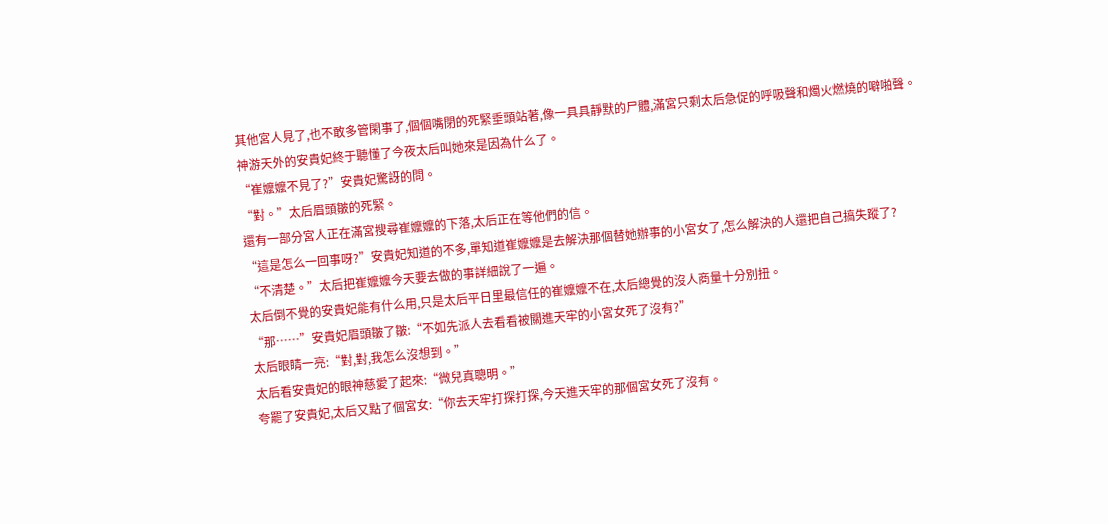其他宮人見了,也不敢多管閑事了,個個嘴閉的死緊垂頭站著,像一具具靜默的尸體,滿宮只剩太后急促的呼吸聲和燭火燃燒的噼啪聲。
神游天外的安貴妃終于聽懂了今夜太后叫她來是因為什么了。
“崔嬤嬤不見了?”安貴妃驚訝的問。
“對。”太后眉頭皺的死緊。
還有一部分宮人正在滿宮搜尋崔嬤嬤的下落,太后正在等他們的信。
“這是怎么一回事呀?”安貴妃知道的不多,單知道崔嬤嬤是去解決那個替她辦事的小宮女了,怎么解決的人還把自己搞失蹤了?
“不清楚。”太后把崔嬤嬤今天要去做的事詳細說了一遍。
太后倒不覺的安貴妃能有什么用,只是太后平日里最信任的崔嬤嬤不在,太后總覺的沒人商量十分別扭。
“那……”安貴妃眉頭皺了皺:“不如先派人去看看被關進天牢的小宮女死了沒有?”
太后眼睛一亮:“對,對,我怎么沒想到。”
太后看安貴妃的眼神慈愛了起來:“微兒真聰明。”
夸罷了安貴妃,太后又點了個宮女:“你去天牢打探打探,今天進天牢的那個宮女死了沒有。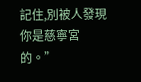記住,別被人發現你是慈寧宮的。”